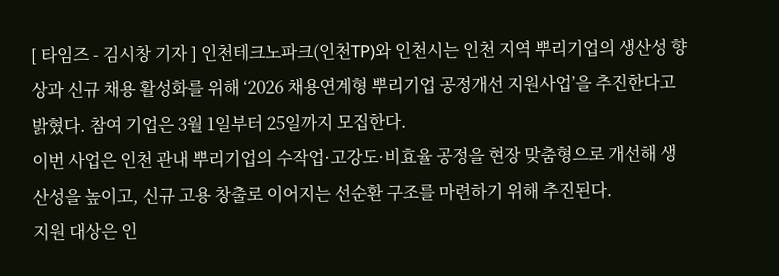[ 타임즈 - 김시창 기자 ] 인천테크노파크(인천TP)와 인천시는 인천 지역 뿌리기업의 생산성 향상과 신규 채용 활성화를 위해 ‘2026 채용연계형 뿌리기업 공정개선 지원사업’을 추진한다고 밝혔다. 참여 기업은 3월 1일부터 25일까지 모집한다.
이번 사업은 인천 관내 뿌리기업의 수작업·고강도·비효율 공정을 현장 맞춤형으로 개선해 생산성을 높이고, 신규 고용 창출로 이어지는 선순환 구조를 마련하기 위해 추진된다.
지원 대상은 인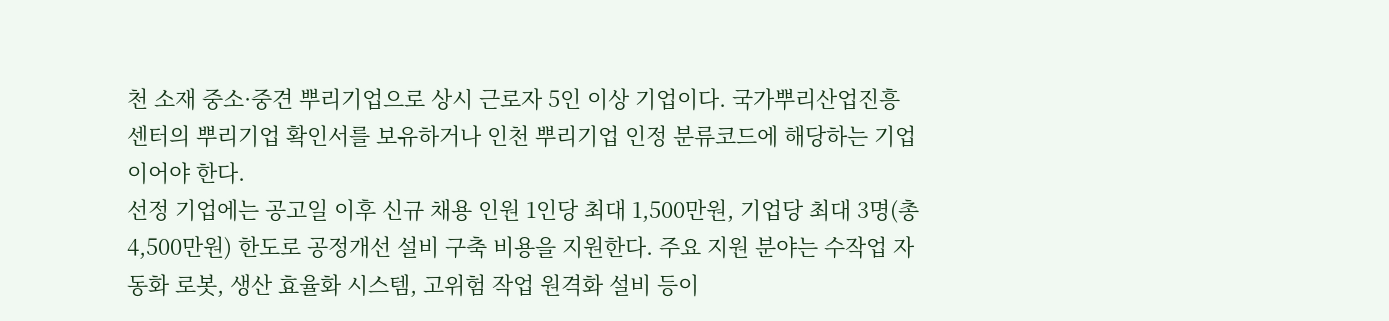천 소재 중소·중견 뿌리기업으로 상시 근로자 5인 이상 기업이다. 국가뿌리산업진흥센터의 뿌리기업 확인서를 보유하거나 인천 뿌리기업 인정 분류코드에 해당하는 기업이어야 한다.
선정 기업에는 공고일 이후 신규 채용 인원 1인당 최대 1,500만원, 기업당 최대 3명(총 4,500만원) 한도로 공정개선 설비 구축 비용을 지원한다. 주요 지원 분야는 수작업 자동화 로봇, 생산 효율화 시스템, 고위험 작업 원격화 설비 등이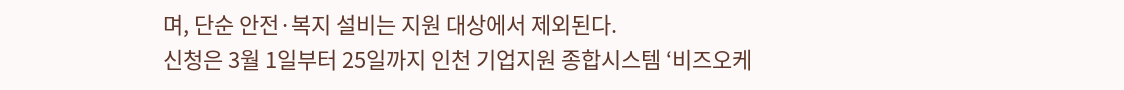며, 단순 안전·복지 설비는 지원 대상에서 제외된다.
신청은 3월 1일부터 25일까지 인천 기업지원 종합시스템 ‘비즈오케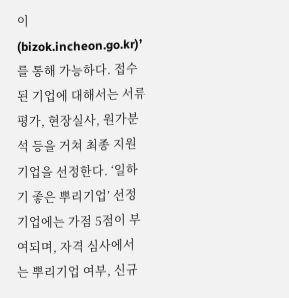이(bizok.incheon.go.kr)’를 통해 가능하다. 접수된 기업에 대해서는 서류평가, 현장실사, 원가분석 등을 거쳐 최종 지원기업을 선정한다. ‘일하기 좋은 뿌리기업’ 선정 기업에는 가점 5점이 부여되며, 자격 심사에서는 뿌리기업 여부, 신규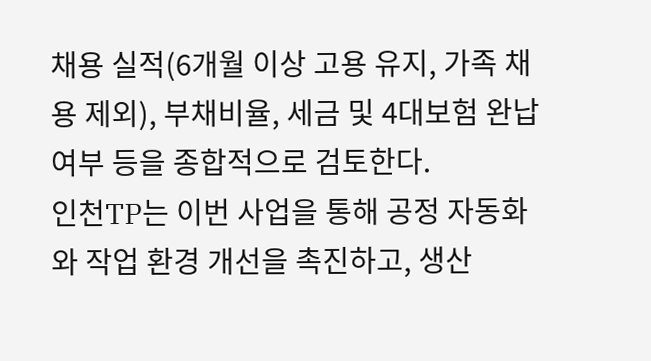채용 실적(6개월 이상 고용 유지, 가족 채용 제외), 부채비율, 세금 및 4대보험 완납 여부 등을 종합적으로 검토한다.
인천TP는 이번 사업을 통해 공정 자동화와 작업 환경 개선을 촉진하고, 생산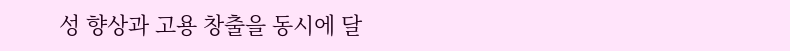성 향상과 고용 창출을 동시에 달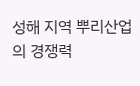성해 지역 뿌리산업의 경쟁력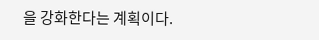을 강화한다는 계획이다.